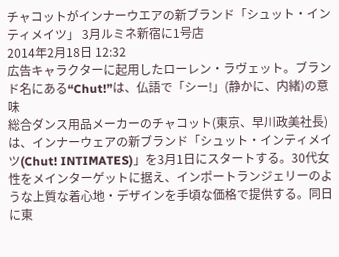チャコットがインナーウエアの新ブランド「シュット・インティメイツ」 3月ルミネ新宿に1号店
2014年2月18日 12:32
広告キャラクターに起用したローレン・ラヴェット。ブランド名にある“Chut!”は、仏語で「シー!」(静かに、内緒)の意味
総合ダンス用品メーカーのチャコット(東京、早川政美社長)は、インナーウェアの新ブランド「シュット・インティメイツ(Chut! INTIMATES)」を3月1日にスタートする。30代女性をメインターゲットに据え、インポートランジェリーのような上質な着心地・デザインを手頃な価格で提供する。同日に東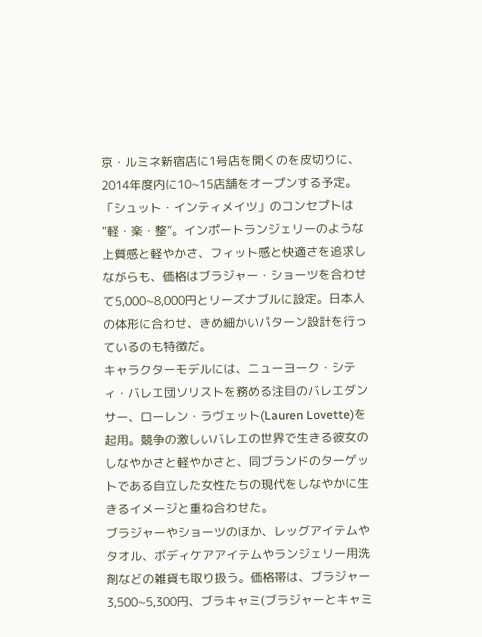京・ルミネ新宿店に1号店を開くのを皮切りに、2014年度内に10~15店舗をオープンする予定。
「シュット・インティメイツ」のコンセプトは“軽・楽・整”。インポートランジェリーのような上質感と軽やかさ、フィット感と快適さを追求しながらも、価格はブラジャー・ショーツを合わせて5,000~8,000円とリーズナブルに設定。日本人の体形に合わせ、きめ細かいパターン設計を行っているのも特徴だ。
キャラクターモデルには、ニューヨーク・シティ・バレエ団ソリストを務める注目のバレエダンサー、ローレン・ラヴェット(Lauren Lovette)を起用。競争の激しいバレエの世界で生きる彼女のしなやかさと軽やかさと、同ブランドのターゲットである自立した女性たちの現代をしなやかに生きるイメージと重ね合わせた。
ブラジャーやショーツのほか、レッグアイテムやタオル、ボディケアアイテムやランジェリー用洗剤などの雑貨も取り扱う。価格帯は、ブラジャー3,500~5,300円、ブラキャミ(ブラジャーとキャミ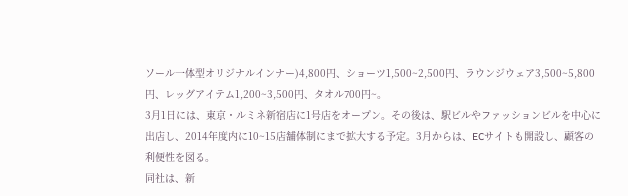ソール一体型オリジナルインナー)4,800円、ショーツ1,500~2,500円、ラウンジウェア3,500~5,800円、レッグアイテム1,200~3,500円、タオル700円~。
3月1日には、東京・ルミネ新宿店に1号店をオープン。その後は、駅ビルやファッションビルを中心に出店し、2014年度内に10~15店舗体制にまで拡大する予定。3月からは、ECサイトも開設し、顧客の利便性を図る。
同社は、新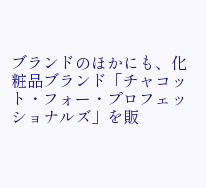ブランドのほかにも、化粧品ブランド「チャコット・フォー・プロフェッショナルズ」を販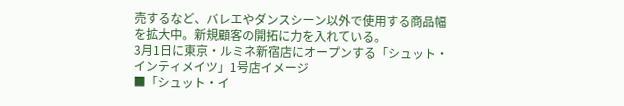売するなど、バレエやダンスシーン以外で使用する商品幅を拡大中。新規顧客の開拓に力を入れている。
3月1日に東京・ルミネ新宿店にオープンする「シュット・インティメイツ」1号店イメージ
■「シュット・イ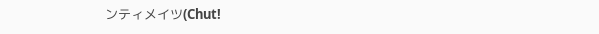ンティメイツ(Chut!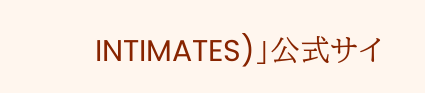INTIMATES)」公式サイ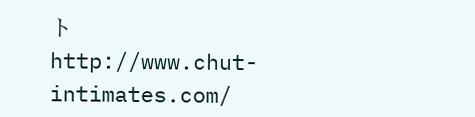ト http://www.chut-intimates.com/